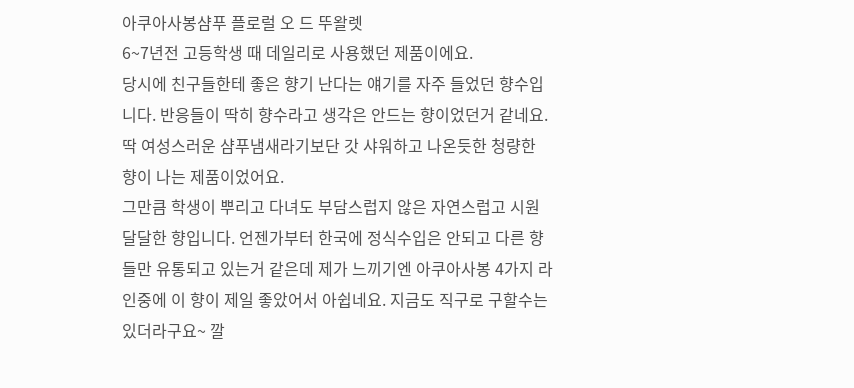아쿠아사봉샴푸 플로럴 오 드 뚜왈렛
6~7년전 고등학생 때 데일리로 사용했던 제품이에요.
당시에 친구들한테 좋은 향기 난다는 얘기를 자주 들었던 향수입니다. 반응들이 딱히 향수라고 생각은 안드는 향이었던거 같네요. 딱 여성스러운 샴푸냄새라기보단 갓 샤워하고 나온듯한 청량한 향이 나는 제품이었어요.
그만큼 학생이 뿌리고 다녀도 부담스럽지 않은 자연스럽고 시원달달한 향입니다. 언젠가부터 한국에 정식수입은 안되고 다른 향들만 유통되고 있는거 같은데 제가 느끼기엔 아쿠아사봉 4가지 라인중에 이 향이 제일 좋았어서 아쉽네요. 지금도 직구로 구할수는 있더라구요~ 깔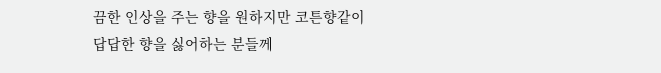끔한 인상을 주는 향을 원하지만 코튼향같이 답답한 향을 싫어하는 분들께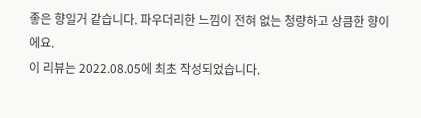좋은 향일거 같습니다. 파우더리한 느낌이 전혀 없는 청량하고 상큼한 향이에요.
이 리뷰는 2022.08.05에 최초 작성되었습니다.